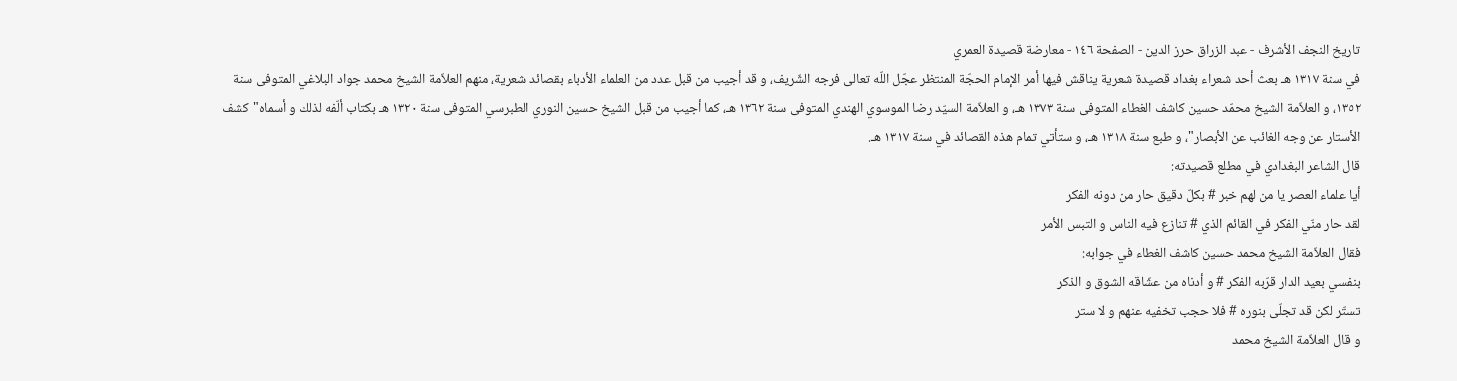تاريخ النجف الأشرف - عبد الزراق حرز الدين - الصفحة ١٤٦ - معارضة قصيدة العمري
في سنة ١٣١٧ هـ بعث أحد شعراء بغداد قصيدة شعرية يناقش فيها أمر الإمام الحجّة المنتظر عجّل اللّه تعالى فرجه الشّريف، و قد أجيب من قبل عدد من العلماء الأدباء بقصائد شعرية، منهم العلاّمة الشيخ محمد جواد البلاغي المتوفى سنة ١٣٥٢، و العلاّمة الشيخ محمّد حسين كاشف الغطاء المتوفى سنة ١٣٧٣ هـ، و العلاّمة السيّد رضا الموسوي الهندي المتوفى سنة ١٣٦٢ هـ، كما أجيب من قبل الشيخ حسين النوري الطبرسي المتوفى سنة ١٣٢٠ هـ بكتاب ألّفه لذلك و أسماه"كشف الأستار عن وجه الغائب عن الأبصار"، و طبع سنة ١٣١٨ هـ، و ستأتي تمام هذه القصائد في سنة ١٣١٧ هـ.
قال الشاعر البغدادي في مطلع قصيدته:
أيا علماء العصر يا من لهم خبر # بكلّ دقيق حار من دونه الفكر
لقد حار منّي الفكر في القائم الذي # تنازع فيه الناس و التبس الأمر
فقال العلاّمة الشيخ محمد حسين كاشف الغطاء في جوابه:
بنفسي بعيد الدار قرّبه الفكر # و أدناه من عشّاقه الشوق و الذكر
تستّر لكن قد تجلّى بنوره # فلا حجب تخفيه عنهم و لا ستر
و قال العلاّمة الشيخ محمد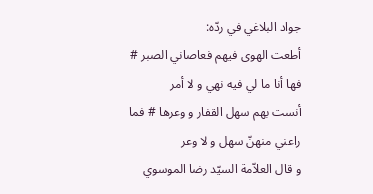جواد البلاغي في ردّه:
أطعت الهوى فيهم فعاصاني الصبر # فها أنا ما لي فيه نهي و لا أمر
أنست بهم سهل القفار و وعرها # فما راعني منهنّ سهل و لا وعر
و قال العلاّمة السيّد رضا الموسوي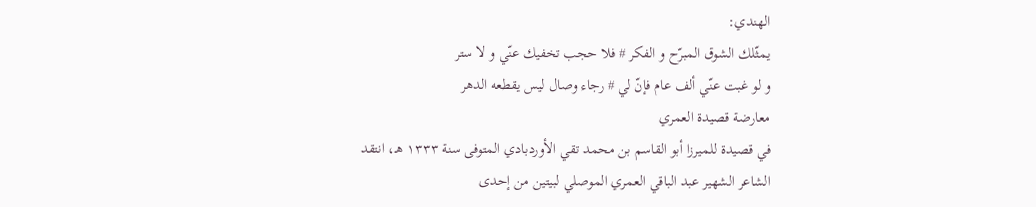الهندي:
يمثّلك الشوق المبرّح و الفكر # فلا حجب تخفيك عنّي و لا ستر
و لو غبت عنّي ألف عام فإنّ لي # رجاء وصال ليس يقطعه الدهر
معارضة قصيدة العمري
في قصيدة للميرزا أبو القاسم بن محمد تقي الأوردبادي المتوفى سنة ١٣٣٣ هـ، انتقد الشاعر الشهير عبد الباقي العمري الموصلي لبيتين من إحدى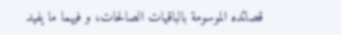قصائده الموسومة بالباقيات الصالحات، و فيهما ما يفيد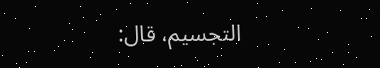التجسيم، قال: